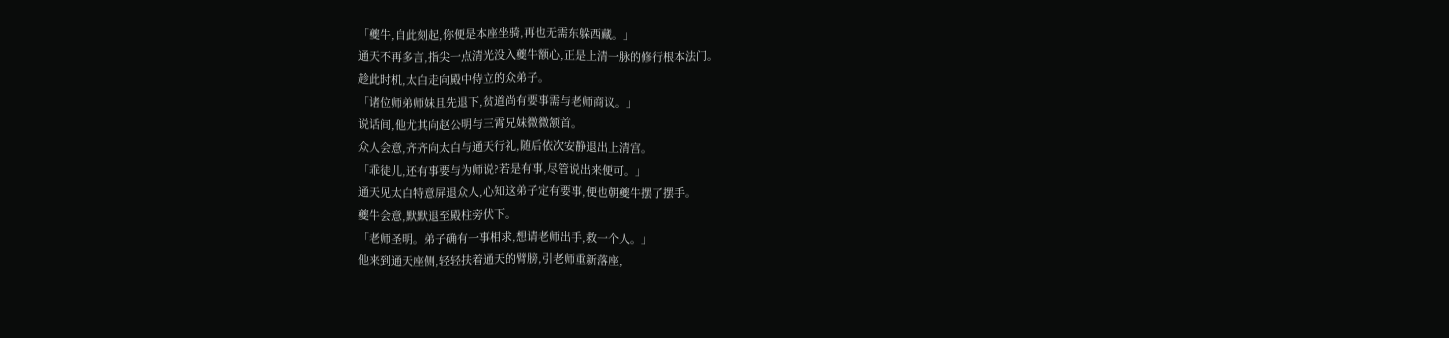「夔牛,自此刻起,你便是本座坐骑,再也无需东躲西藏。」
通天不再多言,指尖一点清光没入夔牛额心,正是上清一脉的修行根本法门。
趁此时机,太白走向殿中侍立的众弟子。
「诸位师弟师妹且先退下,贫道尚有要事需与老师商议。」
说话间,他尤其向赵公明与三霄兄妹微微颔首。
众人会意,齐齐向太白与通天行礼,随后依次安静退出上清宫。
「乖徒儿,还有事要与为师说?若是有事,尽管说出来便可。」
通天见太白特意屏退众人,心知这弟子定有要事,便也朝夔牛摆了摆手。
夔牛会意,默默退至殿柱旁伏下。
「老师圣明。弟子确有一事相求,想请老师出手,救一个人。」
他来到通天座侧,轻轻扶着通天的臂膀,引老师重新落座,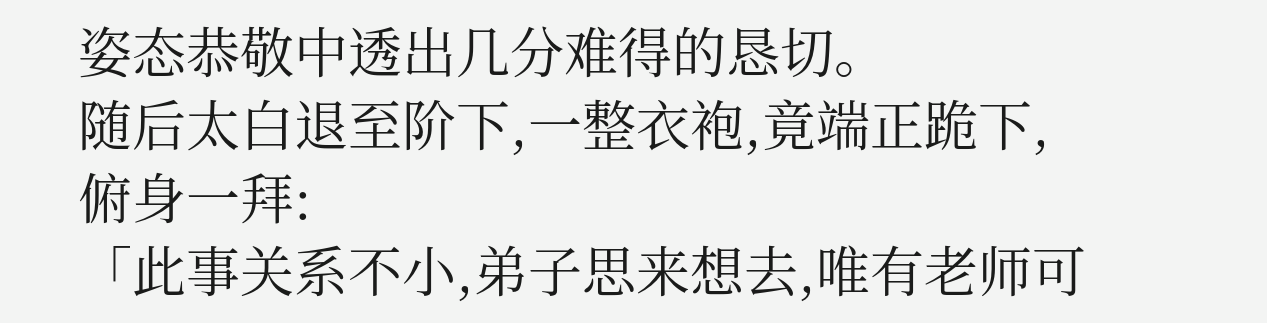姿态恭敬中透出几分难得的恳切。
随后太白退至阶下,一整衣袍,竟端正跪下,俯身一拜:
「此事关系不小,弟子思来想去,唯有老师可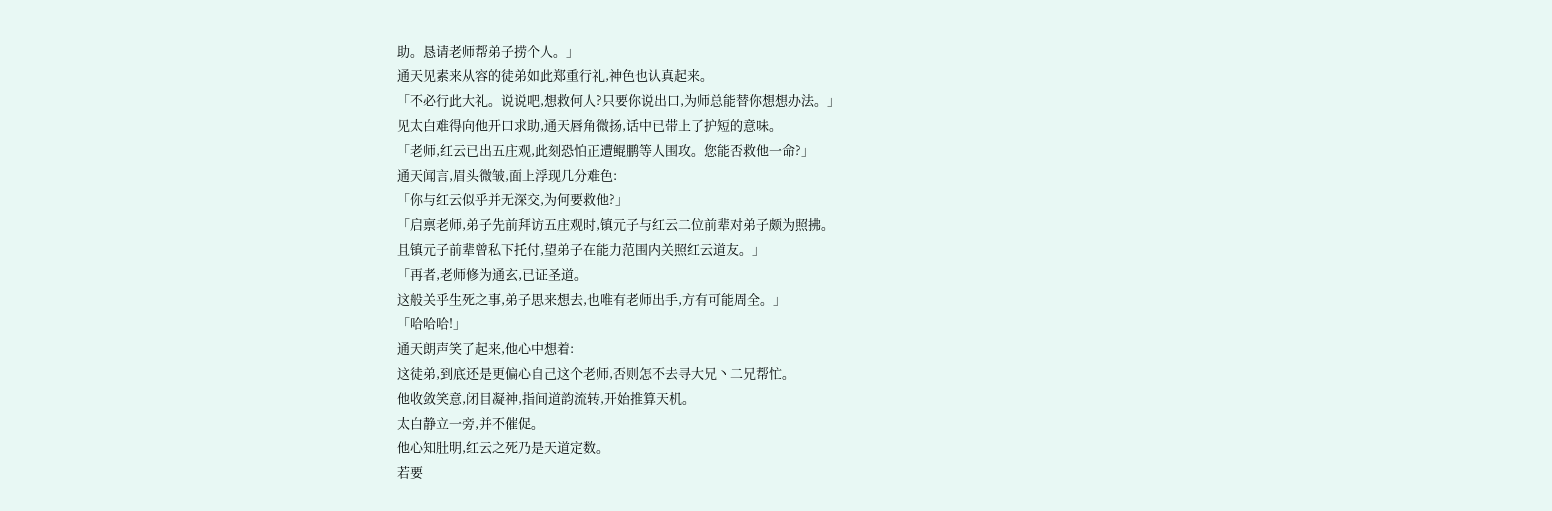助。恳请老师帮弟子捞个人。」
通天见素来从容的徒弟如此郑重行礼,神色也认真起来。
「不必行此大礼。说说吧,想救何人?只要你说出口,为师总能替你想想办法。」
见太白难得向他开口求助,通天唇角微扬,话中已带上了护短的意味。
「老师,红云已出五庄观,此刻恐怕正遭鲲鹏等人围攻。您能否救他一命?」
通天闻言,眉头微皱,面上浮现几分难色:
「你与红云似乎并无深交,为何要救他?」
「启禀老师,弟子先前拜访五庄观时,镇元子与红云二位前辈对弟子颇为照拂。
且镇元子前辈曾私下托付,望弟子在能力范围内关照红云道友。」
「再者,老师修为通玄,已证圣道。
这般关乎生死之事,弟子思来想去,也唯有老师出手,方有可能周全。」
「哈哈哈!」
通天朗声笑了起来,他心中想着:
这徒弟,到底还是更偏心自己这个老师,否则怎不去寻大兄丶二兄帮忙。
他收敛笑意,闭目凝神,指间道韵流转,开始推算天机。
太白静立一旁,并不催促。
他心知肚明,红云之死乃是天道定数。
若要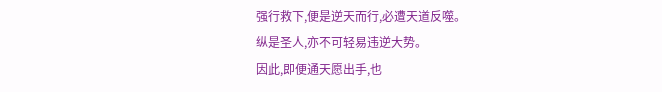强行救下,便是逆天而行,必遭天道反噬。
纵是圣人,亦不可轻易违逆大势。
因此,即便通天愿出手,也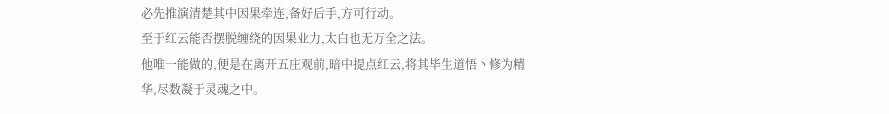必先推演清楚其中因果牵连,备好后手,方可行动。
至于红云能否摆脱缠绕的因果业力,太白也无万全之法。
他唯一能做的,便是在离开五庄观前,暗中提点红云,将其毕生道悟丶修为精华,尽数凝于灵魂之中。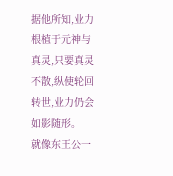据他所知,业力根植于元神与真灵,只要真灵不散,纵使轮回转世,业力仍会如影随形。
就像东王公一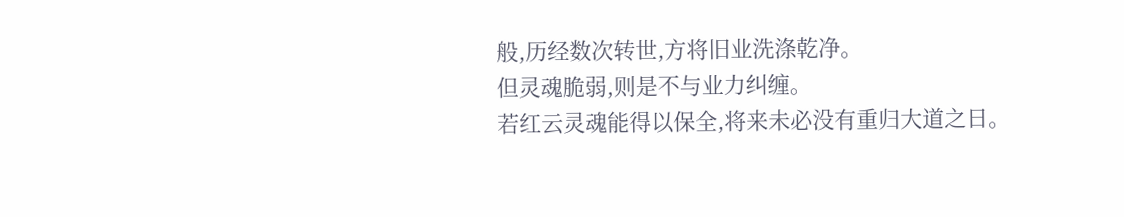般,历经数次转世,方将旧业洗涤乾净。
但灵魂脆弱,则是不与业力纠缠。
若红云灵魂能得以保全,将来未必没有重归大道之日。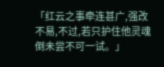「红云之事牵连甚广,强改不易,不过,若只护住他灵魂倒未尝不可一试。」